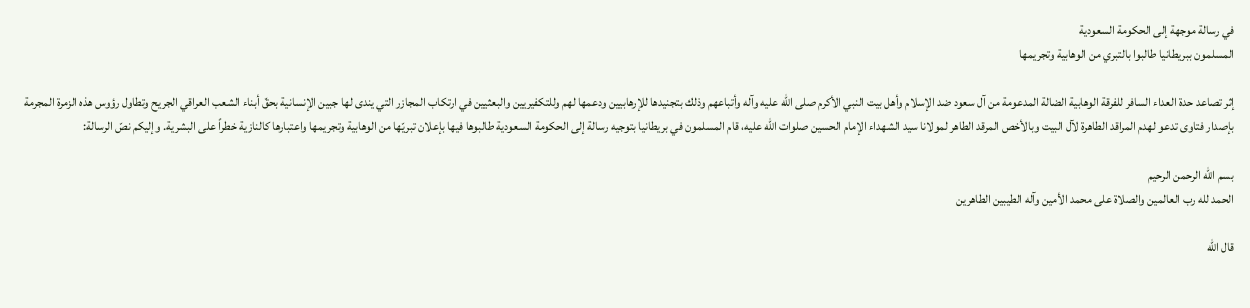في رسالة موجهة إلى الحكومة السعودية
المسلمون ببريطانيا طالبوا بالتبري من الوهابية وتجريمها

إثر تصاعد حدة العداء السافر للفرقة الوهابية الضالة المدعومة من آل سعود ضد الإسلام وأهل بيت النبي الأكرم صلى الله عليه وآله وأتباعهم وذلك بتجنيدها للإرهابيين ودعمها لهم وللتكفيريين والبعثيين في ارتكاب المجازر التي يندى لها جبين الإنسانية بحقّ أبناء الشعب العراقي الجريح وتطاول رؤوس هذه الزمرة المجرمة بإصدار فتاوى تدعو لهدم المراقد الطاهرة لآل البيت وبالأخص المرقد الطاهر لمولانا سيد الشهداء الإمام الحسين صلوات الله عليه، قام المسلمون في بريطانيا بتوجيه رسالة إلى الحكومة السعودية طالبوها فيها بإعلان تبريّها من الوهابية وتجريمها واعتبارها كالنازية خطراً على البشرية. وإليكم نصّ الرسالة:

بسم الله الرحمن الرحيم
الحمد لله رب العالمين والصلاة على محمد الأمين وآله الطيبين الطاهرين

قال الله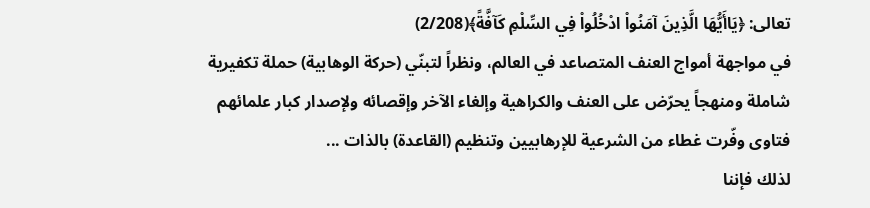تعالى: ﴿يَاأَيُّهَا الَّذِينَ آمَنُواْ ادْخُلُواْ فِي السِّلْمِ كَآفَّةً﴾(2/208)
في مواجهة أمواج العنف المتصاعد في العالم، ونظراً لتبنّي (حركة الوهابية) حملة تكفيرية شاملة ومنهجاً يحرّض على العنف والكراهية وإلغاء الآخر وإقصائه ولإصدار كبار علمائهم فتاوى وفّرت غطاء من الشرعية للإرهابيين وتنظيم (القاعدة) بالذات ...
لذلك فإننا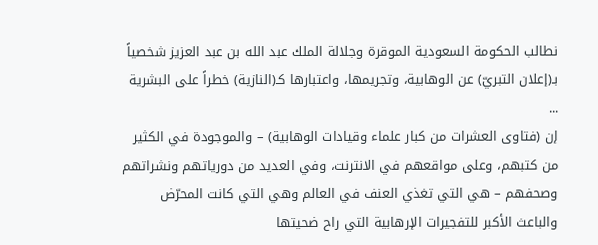نطالب الحكومة السعودية الموقرة وجلالة الملك عبد الله بن عبد العزيز شخصياً بـ(إعلان التبريّ) عن الوهابية، وتجريمها، واعتبارها كـ(النازية) خطراً على البشرية ...
إن (فتاوى العشرات من كبار علماء وقيادات الوهابية) – والموجودة في الكثير من كتبهم، وعلى مواقعهم في الانترنت، وفي العديد من دورياتهم ونشراتهم وصحفهم – هي التي تغذي العنف في العالم وهي التي كانت المحرّض والباعث الأكبر للتفجيرات الإرهابية التي راح ضحيتها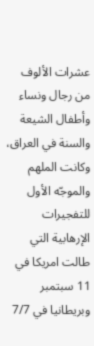عشرات الألوف من رجال ونساء وأطفال الشيعة والسنة في العراق، وكانت الملهم والموجّه الأول للتفجيرات الإرهابية التي طالت امريكا في 11 سبتمبر وبريطانيا في 7/7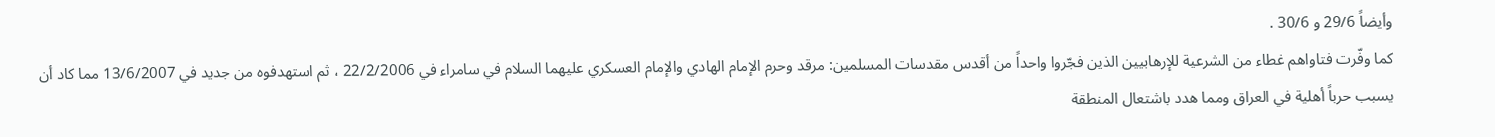وأيضاً 29/6 و 30/6 .
كما وفّرت فتاواهم غطاء من الشرعية للإرهابيين الذين فجّروا واحداً من أقدس مقدسات المسلمين: مرقد وحرم الإمام الهادي والإمام العسكري عليهما السلام في سامراء في 22/2/2006 ، ثم استهدفوه من جديد في 13/6/2007 مما كاد أن يسبب حرباً أهلية في العراق ومما هدد باشتعال المنطقة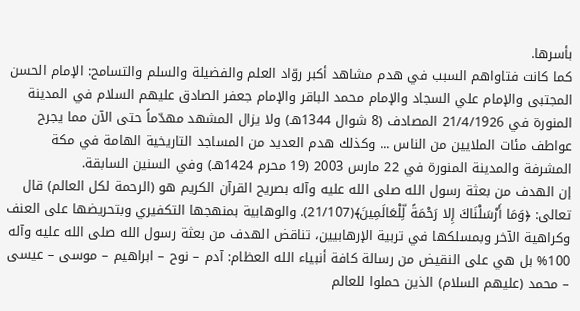بأسرها.
كما كانت فتاواهم السبب في هدم مشاهد أكبر روّاد العلم والفضيلة والسلم والتسامح: الإمام الحسن المجتبى والإمام علي السجاد والإمام محمد الباقر والإمام جعفر الصادق عليهم السلام في المدينة المنورة في 21/4/1926 المصادف (8 شوال 1344هـ) ولا يزال المشهد مهدّماً حتى الآن مما يجرح عواطف مئات الملايين من الناس ... وكذلك هدم العديد من المساجد التاريخية الهامة في مكة المشرفة والمدينة المنورة في 22 مارس 2003 (19 محرم 1424هـ) وفي السنين السابقة.
إن الهدف من بعثة رسول الله صلى الله عليه وآله بصريح القرآن الكريم هو (الرحمة لكل العالم) قال تعالى: ﴿وَمَا أَرْسَلْنَاكَ إِلا رَحْمَةً لِّلْعَالَمِينَ﴾(21/107). والوهابية بمنهجها التكفيري وبتحريضها على العنف وكراهية الآخر وبمسلكها في تربية الإرهابيين، تناقض الهدف من بعثة رسول الله صلى الله عليه وآله 100% بل هي على النقيض من رسالة كافة أنبياء الله العظام: آدم – نوح – ابراهيم – موسى – عيسى – محمد (عليهم السلام) الذين حملوا للعالم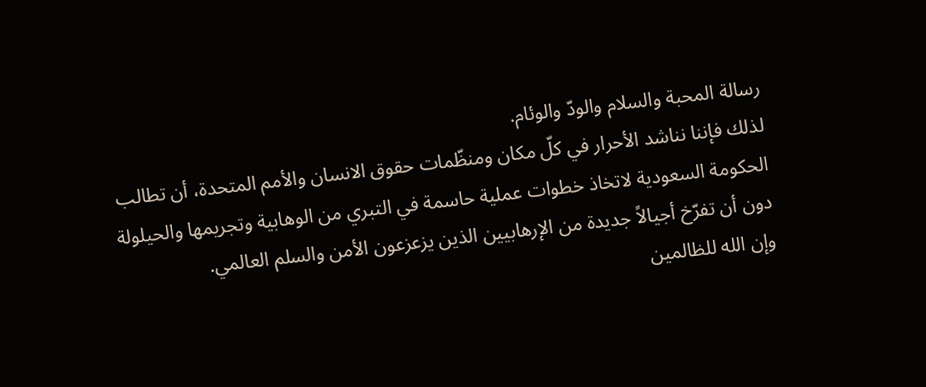رسالة المحبة والسلام والودّ والوئام.
لذلك فإننا نناشد الأحرار في كلّ مكان ومنظّمات حقوق الانسان والأمم المتحدة، أن تطالب الحكومة السعودية لاتخاذ خطوات عملية حاسمة في التبري من الوهابية وتجريمها والحيلولة دون أن تفرّخ أجيالاً جديدة من الإرهابيين الذين يزعزعون الأمن والسلم العالمي.
وإن الله للظالمين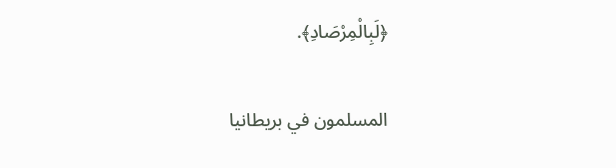﴿لَبِالْمِرْصَادِ﴾.

المسلمون في بريطانيا